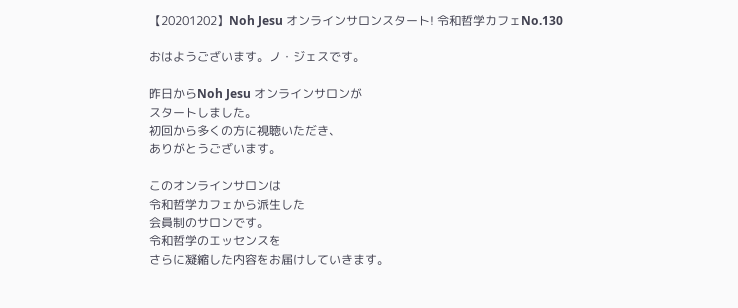【20201202】Noh Jesu オンラインサロンスタート! 令和哲学カフェNo.130

おはようございます。ノ・ジェスです。

昨日からNoh Jesu オンラインサロンが
スタートしました。
初回から多くの方に視聴いただき、
ありがとうございます。

このオンラインサロンは
令和哲学カフェから派生した
会員制のサロンです。
令和哲学のエッセンスを
さらに凝縮した内容をお届けしていきます。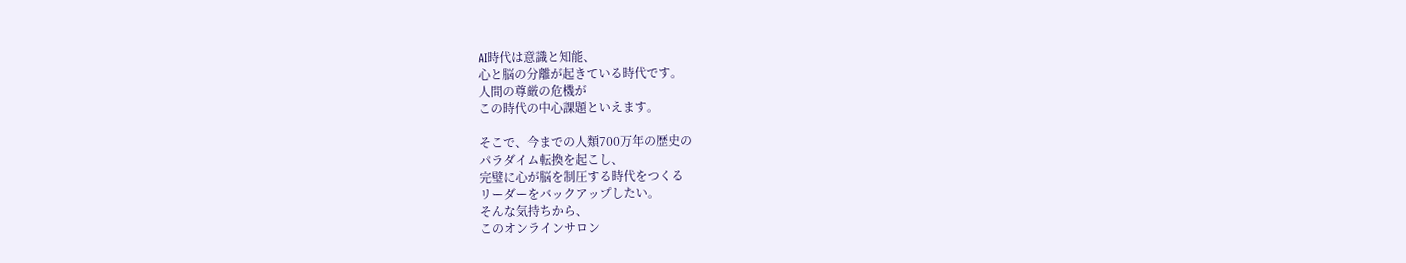AI時代は意識と知能、
心と脳の分離が起きている時代です。
人間の尊厳の危機が
この時代の中心課題といえます。

そこで、今までの人類700万年の歴史の
パラダイム転換を起こし、
完璧に心が脳を制圧する時代をつくる
リーダーをバックアップしたい。
そんな気持ちから、
このオンラインサロン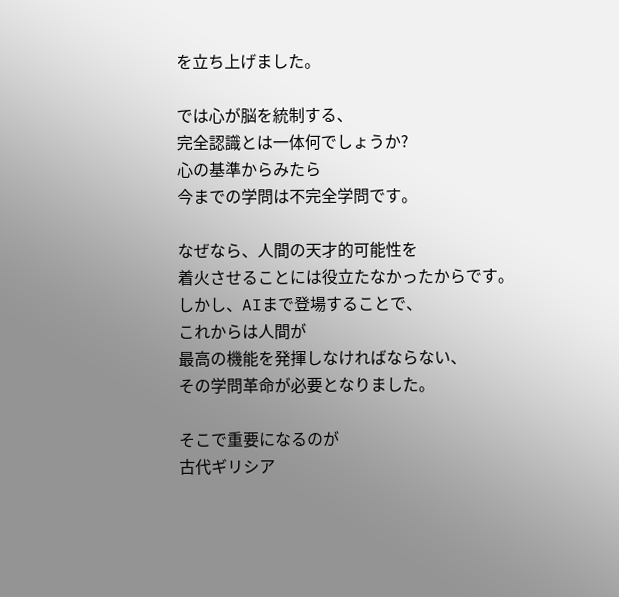を立ち上げました。

では心が脳を統制する、
完全認識とは一体何でしょうか?
心の基準からみたら
今までの学問は不完全学問です。

なぜなら、人間の天才的可能性を
着火させることには役立たなかったからです。
しかし、AIまで登場することで、
これからは人間が
最高の機能を発揮しなければならない、
その学問革命が必要となりました。

そこで重要になるのが
古代ギリシア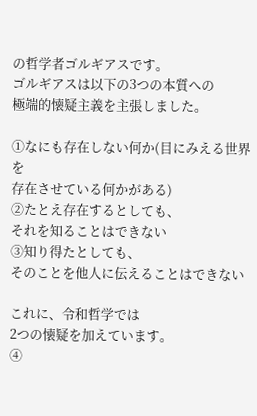の哲学者ゴルギアスです。
ゴルギアスは以下の3つの本質への
極端的懐疑主義を主張しました。

①なにも存在しない何か(目にみえる世界を
存在させている何かがある)
②たとえ存在するとしても、
それを知ることはできない
③知り得たとしても、
そのことを他人に伝えることはできない

これに、令和哲学では
2つの懐疑を加えています。
④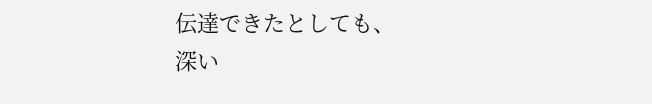伝達できたとしても、
深い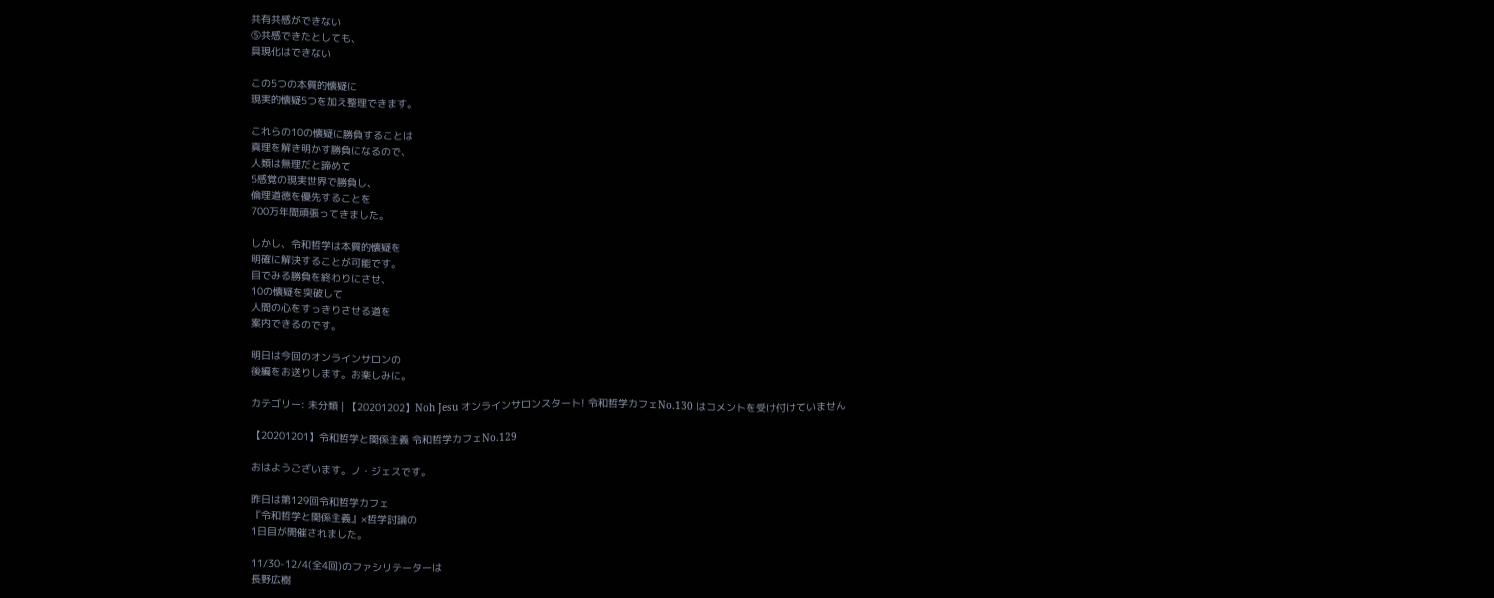共有共感ができない
⑤共感できたとしても、
具現化はできない

この5つの本質的懐疑に
現実的懐疑5つを加え整理できます。

これらの10の懐疑に勝負することは
真理を解き明かす勝負になるので、
人類は無理だと諦めて
5感覚の現実世界で勝負し、
倫理道徳を優先することを
700万年間頑張ってきました。

しかし、令和哲学は本質的懐疑を
明確に解決することが可能です。
目でみる勝負を終わりにさせ、
10の懐疑を突破して
人間の心をすっきりさせる道を
案内できるのです。

明日は今回のオンラインサロンの
後編をお送りします。お楽しみに。

カテゴリー: 未分類 | 【20201202】Noh Jesu オンラインサロンスタート! 令和哲学カフェNo.130 はコメントを受け付けていません

【20201201】令和哲学と関係主義 令和哲学カフェNo.129

おはようございます。ノ・ジェスです。

昨日は第129回令和哲学カフェ
『令和哲学と関係主義』×哲学討論の
1日目が開催されました。

11/30-12/4(全4回)のファシリテーターは
長野広樹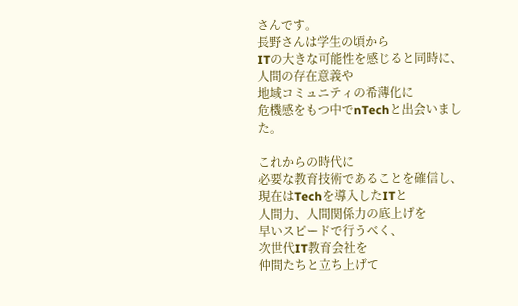さんです。
長野さんは学生の頃から
ITの大きな可能性を感じると同時に、
人間の存在意義や
地域コミュニティの希薄化に
危機感をもつ中でnTechと出会いました。

これからの時代に
必要な教育技術であることを確信し、
現在はTechを導入したITと
人間力、人間関係力の底上げを
早いスピードで行うべく、
次世代IT教育会社を
仲間たちと立ち上げて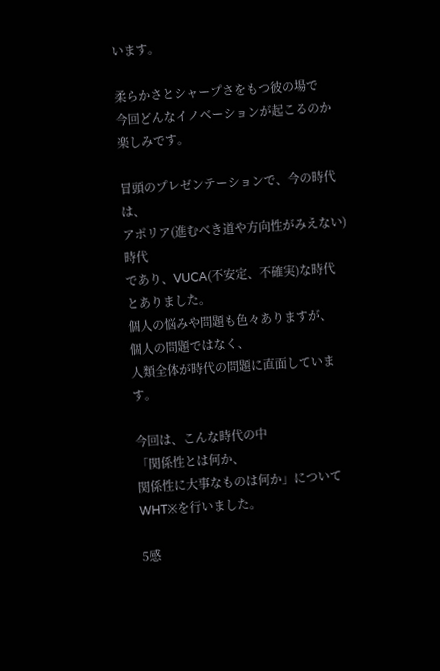います。

柔らかさとシャープさをもつ彼の場で
今回どんなイノベーションが起こるのか
楽しみです。

冒頭のプレゼンテーションで、今の時代は、
アポリア(進むべき道や方向性がみえない)時代
であり、VUCA(不安定、不確実)な時代
とありました。
個人の悩みや問題も色々ありますが、
個人の問題ではなく、
人類全体が時代の問題に直面しています。

今回は、こんな時代の中
「関係性とは何か、
関係性に大事なものは何か」について
WHT※を行いました。

5感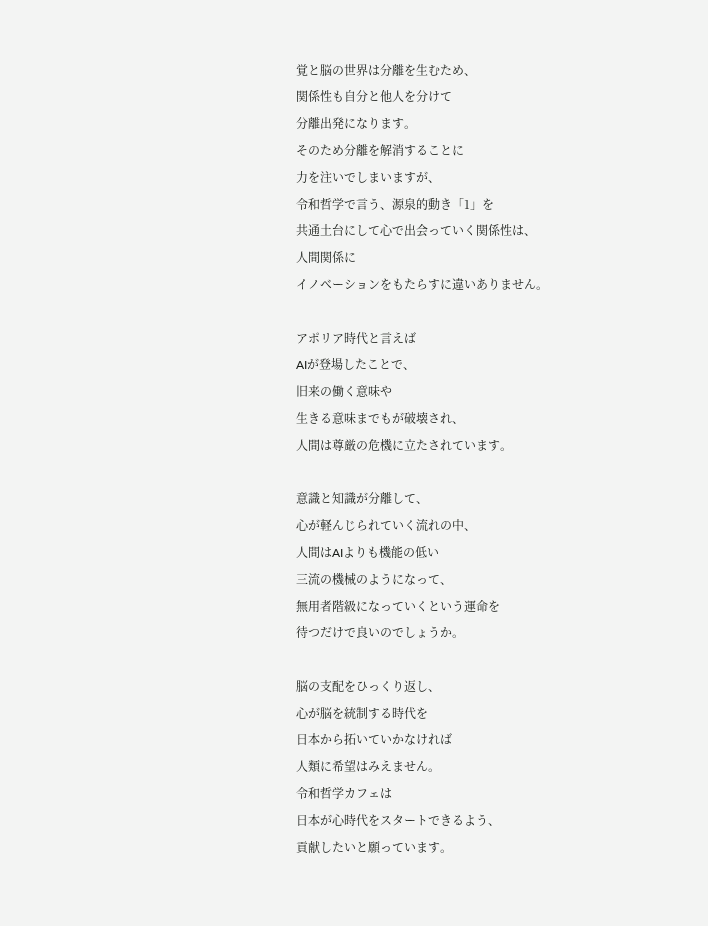覚と脳の世界は分離を生むため、
関係性も自分と他人を分けて
分離出発になります。
そのため分離を解消することに
力を注いでしまいますが、
令和哲学で言う、源泉的動き「1」を
共通土台にして心で出会っていく関係性は、
人間関係に
イノベーションをもたらすに違いありません。

アポリア時代と言えば
AIが登場したことで、
旧来の働く意味や
生きる意味までもが破壊され、
人間は尊厳の危機に立たされています。

意識と知識が分離して、
心が軽んじられていく流れの中、
人間はAIよりも機能の低い
三流の機械のようになって、
無用者階級になっていくという運命を
待つだけで良いのでしょうか。

脳の支配をひっくり返し、
心が脳を統制する時代を
日本から拓いていかなければ
人類に希望はみえません。
令和哲学カフェは
日本が心時代をスタートできるよう、
貢献したいと願っています。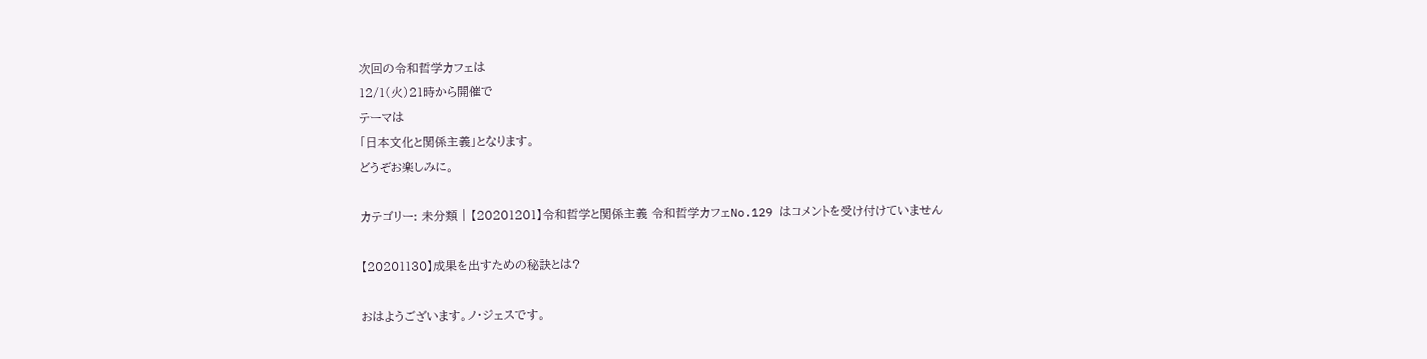次回の令和哲学カフェは
12/1(火)21時から開催で
テーマは
「日本文化と関係主義」となります。
どうぞお楽しみに。

カテゴリー: 未分類 | 【20201201】令和哲学と関係主義 令和哲学カフェNo.129 はコメントを受け付けていません

【20201130】成果を出すための秘訣とは?

おはようございます。ノ・ジェスです。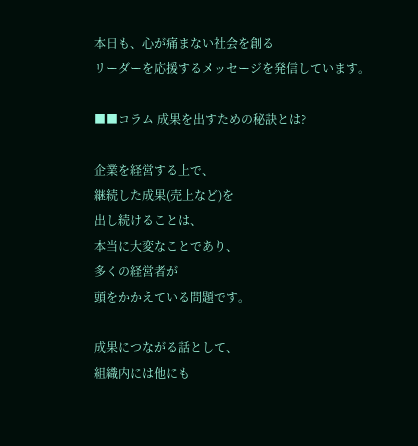本日も、心が痛まない社会を創る
リーダーを応援するメッセージを発信しています。

■■コラム 成果を出すための秘訣とは?

企業を経営する上で、
継続した成果(売上など)を
出し続けることは、
本当に大変なことであり、
多くの経営者が
頭をかかえている問題です。

成果につながる話として、
組織内には他にも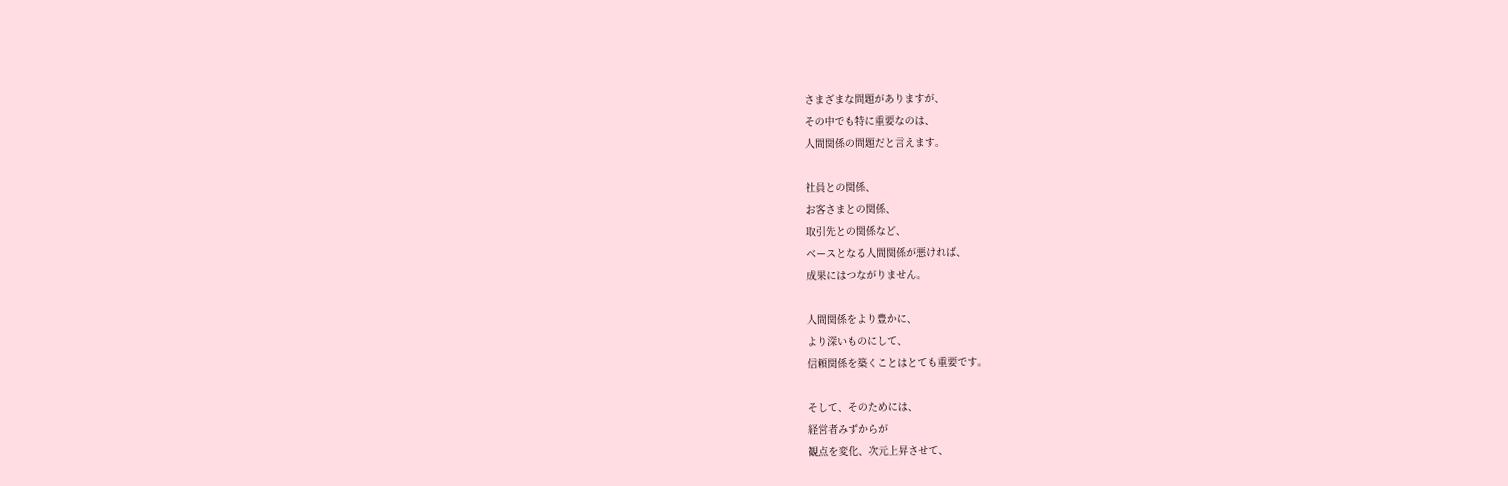さまざまな問題がありますが、
その中でも特に重要なのは、
人間関係の問題だと言えます。

社員との関係、
お客さまとの関係、
取引先との関係など、
ベースとなる人間関係が悪ければ、
成果にはつながりません。

人間関係をより豊かに、
より深いものにして、
信頼関係を築くことはとても重要です。

そして、そのためには、
経営者みずからが
観点を変化、次元上昇させて、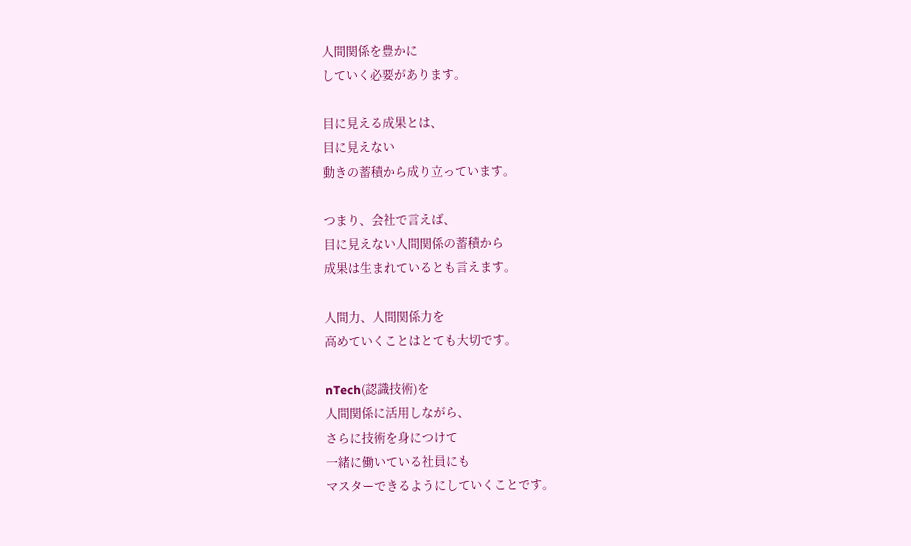人間関係を豊かに
していく必要があります。

目に見える成果とは、
目に見えない
動きの蓄積から成り立っています。

つまり、会社で言えば、
目に見えない人間関係の蓄積から
成果は生まれているとも言えます。

人間力、人間関係力を
高めていくことはとても大切です。

nTech(認識技術)を
人間関係に活用しながら、
さらに技術を身につけて
一緒に働いている社員にも
マスターできるようにしていくことです。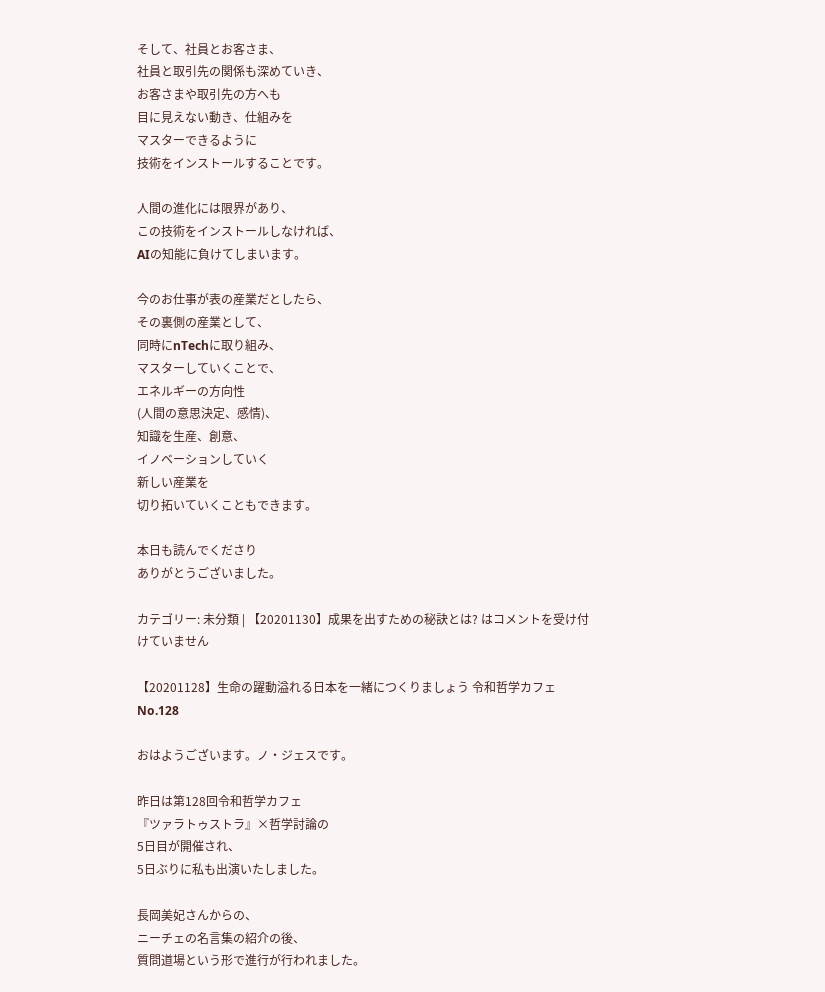そして、社員とお客さま、
社員と取引先の関係も深めていき、
お客さまや取引先の方へも
目に見えない動き、仕組みを
マスターできるように
技術をインストールすることです。

人間の進化には限界があり、
この技術をインストールしなければ、
AIの知能に負けてしまいます。

今のお仕事が表の産業だとしたら、
その裏側の産業として、
同時にnTechに取り組み、
マスターしていくことで、
エネルギーの方向性
(人間の意思決定、感情)、
知識を生産、創意、
イノベーションしていく
新しい産業を
切り拓いていくこともできます。

本日も読んでくださり
ありがとうございました。

カテゴリー: 未分類 | 【20201130】成果を出すための秘訣とは? はコメントを受け付けていません

【20201128】生命の躍動溢れる日本を一緒につくりましょう 令和哲学カフェNo.128

おはようございます。ノ・ジェスです。

昨日は第128回令和哲学カフェ
『ツァラトゥストラ』×哲学討論の
5日目が開催され、
5日ぶりに私も出演いたしました。

長岡美妃さんからの、
ニーチェの名言集の紹介の後、
質問道場という形で進行が行われました。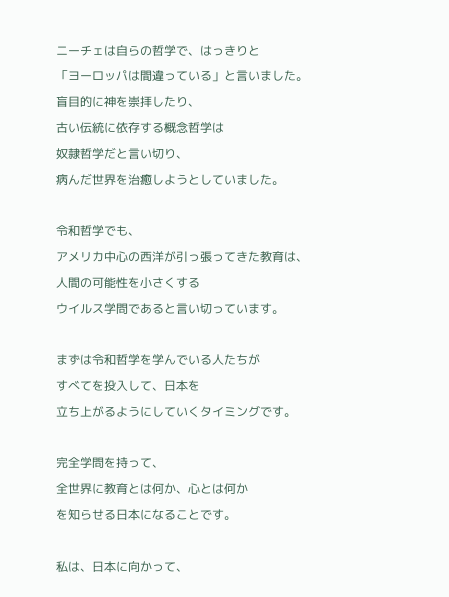ニーチェは自らの哲学で、はっきりと
「ヨーロッパは間違っている」と言いました。
盲目的に神を崇拝したり、
古い伝統に依存する概念哲学は
奴隷哲学だと言い切り、
病んだ世界を治癒しようとしていました。

令和哲学でも、
アメリカ中心の西洋が引っ張ってきた教育は、
人間の可能性を小さくする
ウイルス学問であると言い切っています。

まずは令和哲学を学んでいる人たちが
すべてを投入して、日本を
立ち上がるようにしていくタイミングです。

完全学問を持って、
全世界に教育とは何か、心とは何か
を知らせる日本になることです。

私は、日本に向かって、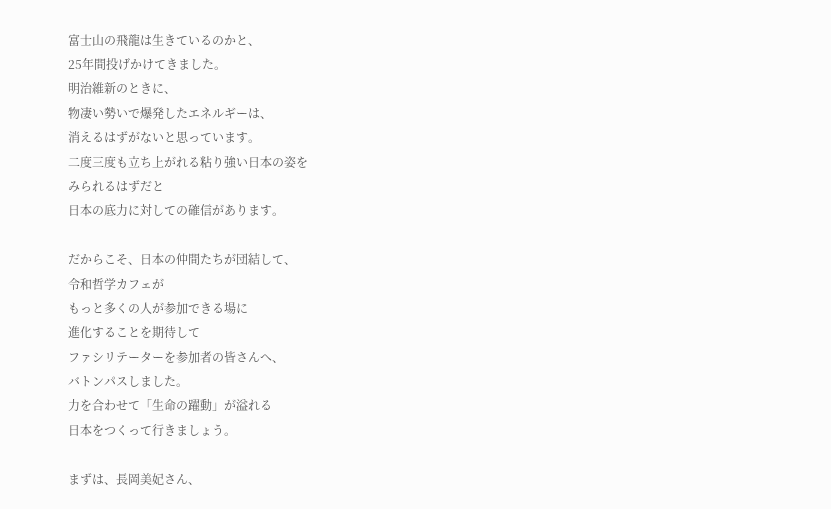富士山の飛龍は生きているのかと、
25年間投げかけてきました。
明治維新のときに、
物凄い勢いで爆発したエネルギーは、
消えるはずがないと思っています。
二度三度も立ち上がれる粘り強い日本の姿を
みられるはずだと
日本の底力に対しての確信があります。

だからこそ、日本の仲間たちが団結して、
令和哲学カフェが
もっと多くの人が参加できる場に
進化することを期待して
ファシリテーターを参加者の皆さんへ、
バトンパスしました。
力を合わせて「生命の躍動」が溢れる
日本をつくって行きましょう。

まずは、長岡美妃さん、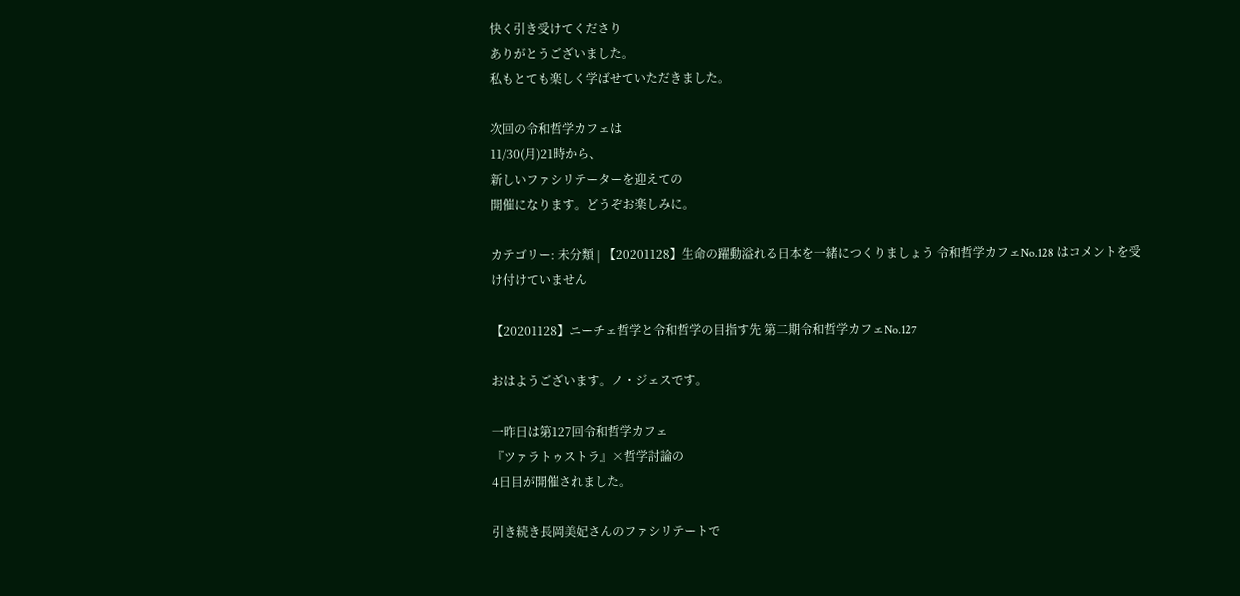快く引き受けてくださり
ありがとうございました。
私もとても楽しく学ばせていただきました。

次回の令和哲学カフェは
11/30(月)21時から、
新しいファシリテーターを迎えての
開催になります。どうぞお楽しみに。

カテゴリー: 未分類 | 【20201128】生命の躍動溢れる日本を一緒につくりましょう 令和哲学カフェNo.128 はコメントを受け付けていません

【20201128】ニーチェ哲学と令和哲学の目指す先 第二期令和哲学カフェNo.127

おはようございます。ノ・ジェスです。

一昨日は第127回令和哲学カフェ
『ツァラトゥストラ』×哲学討論の
4日目が開催されました。

引き続き長岡美妃さんのファシリテートで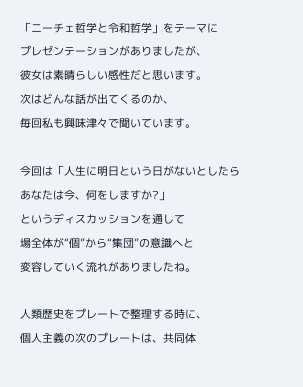「ニーチェ哲学と令和哲学」をテーマに
プレゼンテーションがありましたが、
彼女は素晴らしい感性だと思います。
次はどんな話が出てくるのか、
毎回私も興味津々で聞いています。

今回は「人生に明日という日がないとしたら
あなたは今、何をしますか?」
というディスカッションを通して
場全体が“個”から“集団”の意識へと
変容していく流れがありましたね。

人類歴史をプレートで整理する時に、
個人主義の次のプレートは、共同体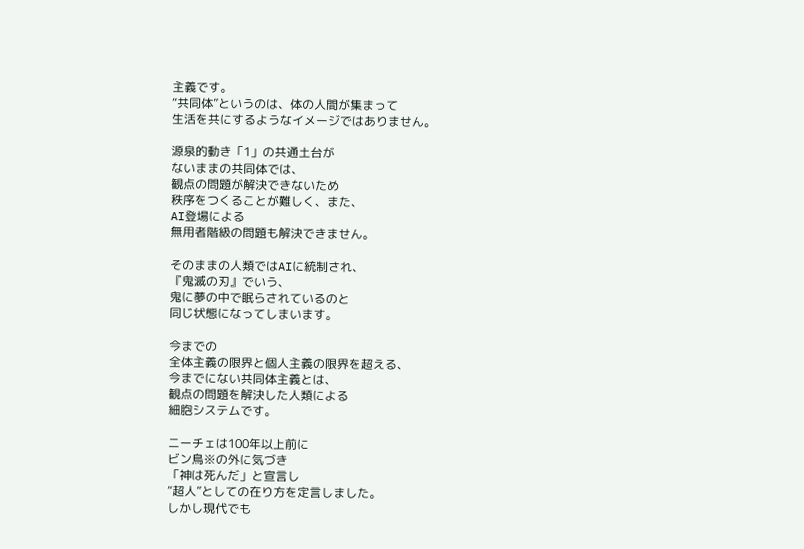主義です。
“共同体”というのは、体の人間が集まって
生活を共にするようなイメージではありません。

源泉的動き「1」の共通土台が
ないままの共同体では、
観点の問題が解決できないため
秩序をつくることが難しく、また、
AI登場による
無用者階級の問題も解決できません。

そのままの人類ではAIに統制され、
『鬼滅の刃』でいう、
鬼に夢の中で眠らされているのと
同じ状態になってしまいます。

今までの
全体主義の限界と個人主義の限界を超える、
今までにない共同体主義とは、
観点の問題を解決した人類による
細胞システムです。

ニーチェは100年以上前に
ビン鳥※の外に気づき
「神は死んだ」と宣言し
“超人”としての在り方を定言しました。
しかし現代でも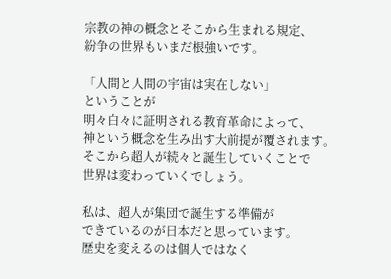宗教の神の概念とそこから生まれる規定、
紛争の世界もいまだ根強いです。

「人間と人間の宇宙は実在しない」
ということが
明々白々に証明される教育革命によって、
神という概念を生み出す大前提が覆されます。
そこから超人が続々と誕生していくことで
世界は変わっていくでしょう。

私は、超人が集団で誕生する準備が
できているのが日本だと思っています。
歴史を変えるのは個人ではなく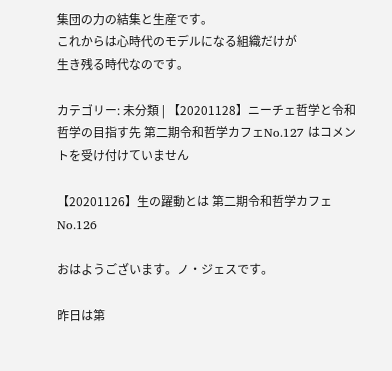集団の力の結集と生産です。
これからは心時代のモデルになる組織だけが
生き残る時代なのです。

カテゴリー: 未分類 | 【20201128】ニーチェ哲学と令和哲学の目指す先 第二期令和哲学カフェNo.127 はコメントを受け付けていません

【20201126】生の躍動とは 第二期令和哲学カフェNo.126

おはようございます。ノ・ジェスです。

昨日は第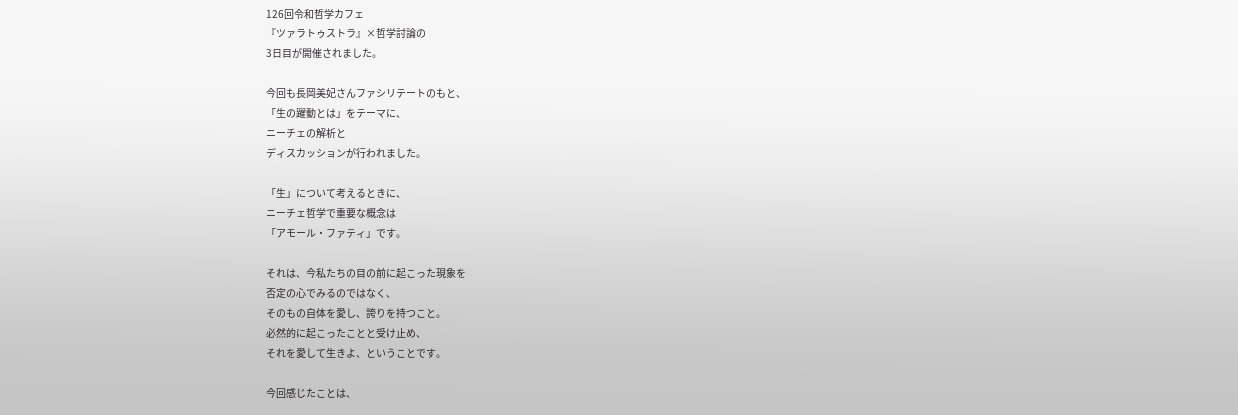126回令和哲学カフェ
『ツァラトゥストラ』×哲学討論の
3日目が開催されました。

今回も長岡美妃さんファシリテートのもと、
「生の躍動とは」をテーマに、
ニーチェの解析と
ディスカッションが行われました。

「生」について考えるときに、
ニーチェ哲学で重要な概念は
「アモール・ファティ」です。

それは、今私たちの目の前に起こった現象を
否定の心でみるのではなく、
そのもの自体を愛し、誇りを持つこと。
必然的に起こったことと受け止め、
それを愛して生きよ、ということです。

今回感じたことは、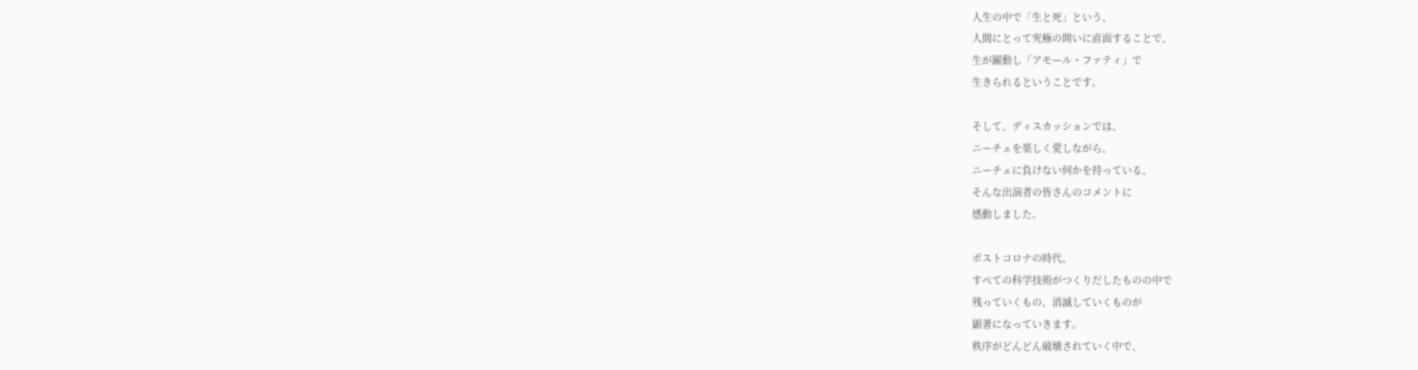人生の中で「生と死」という、
人間にとって究極の問いに直面することで、
生が躍動し「アモール・ファティ」で
生きられるということです。

そして、ディスカッションでは、
ニーチェを楽しく愛しながら、
ニーチェに負けない何かを持っている、
そんな出演者の皆さんのコメントに
感動しました。

ポストコロナの時代、
すべての科学技術がつくりだしたものの中で
残っていくもの、消滅していくものが
顕著になっていきます。
秩序がどんどん破壊されていく中で、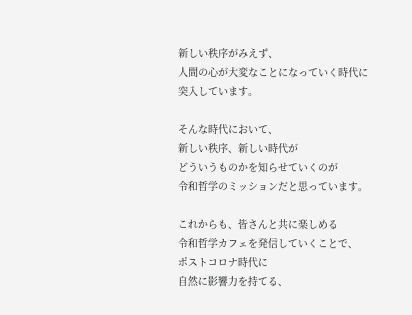新しい秩序がみえず、
人間の心が大変なことになっていく時代に
突入しています。

そんな時代において、
新しい秩序、新しい時代が
どういうものかを知らせていくのが
令和哲学のミッションだと思っています。

これからも、皆さんと共に楽しめる
令和哲学カフェを発信していくことで、
ポストコロナ時代に
自然に影響力を持てる、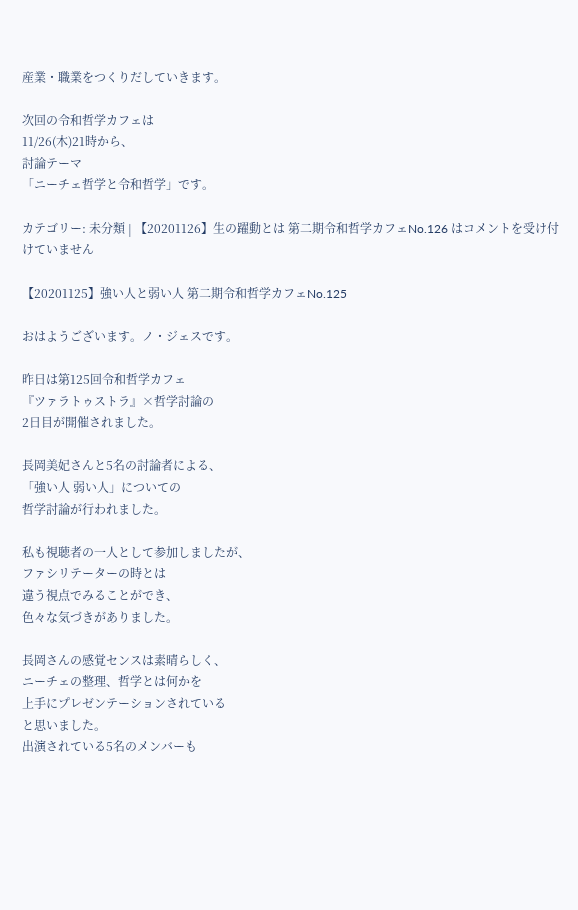産業・職業をつくりだしていきます。

次回の令和哲学カフェは
11/26(木)21時から、
討論テーマ
「ニーチェ哲学と令和哲学」です。

カテゴリー: 未分類 | 【20201126】生の躍動とは 第二期令和哲学カフェNo.126 はコメントを受け付けていません

【20201125】強い人と弱い人 第二期令和哲学カフェNo.125

おはようございます。ノ・ジェスです。

昨日は第125回令和哲学カフェ
『ツァラトゥストラ』×哲学討論の
2日目が開催されました。

長岡美妃さんと5名の討論者による、
「強い人 弱い人」についての
哲学討論が行われました。

私も視聴者の一人として参加しましたが、
ファシリテーターの時とは
違う視点でみることができ、
色々な気づきがありました。

長岡さんの感覚センスは素晴らしく、
ニーチェの整理、哲学とは何かを
上手にプレゼンテーションされている
と思いました。
出演されている5名のメンバーも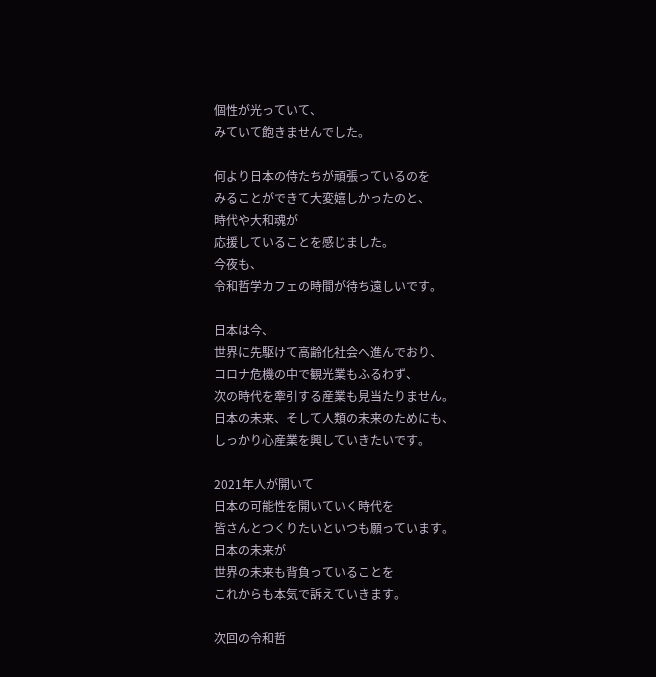個性が光っていて、
みていて飽きませんでした。

何より日本の侍たちが頑張っているのを
みることができて大変嬉しかったのと、
時代や大和魂が
応援していることを感じました。
今夜も、
令和哲学カフェの時間が待ち遠しいです。

日本は今、
世界に先駆けて高齢化社会へ進んでおり、
コロナ危機の中で観光業もふるわず、
次の時代を牽引する産業も見当たりません。
日本の未来、そして人類の未来のためにも、
しっかり心産業を興していきたいです。

2021年人が開いて
日本の可能性を開いていく時代を
皆さんとつくりたいといつも願っています。
日本の未来が
世界の未来も背負っていることを
これからも本気で訴えていきます。

次回の令和哲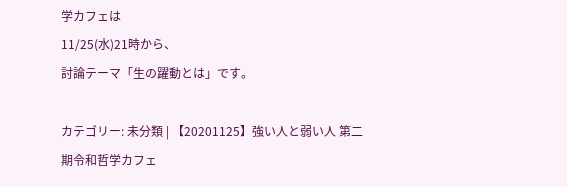学カフェは
11/25(水)21時から、
討論テーマ「生の躍動とは」です。

カテゴリー: 未分類 | 【20201125】強い人と弱い人 第二期令和哲学カフェ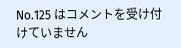No.125 はコメントを受け付けていません